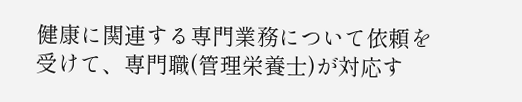健康に関連する専門業務について依頼を受けて、専門職(管理栄養士)が対応す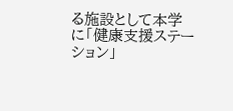る施設として本学に「健康支援ステーション」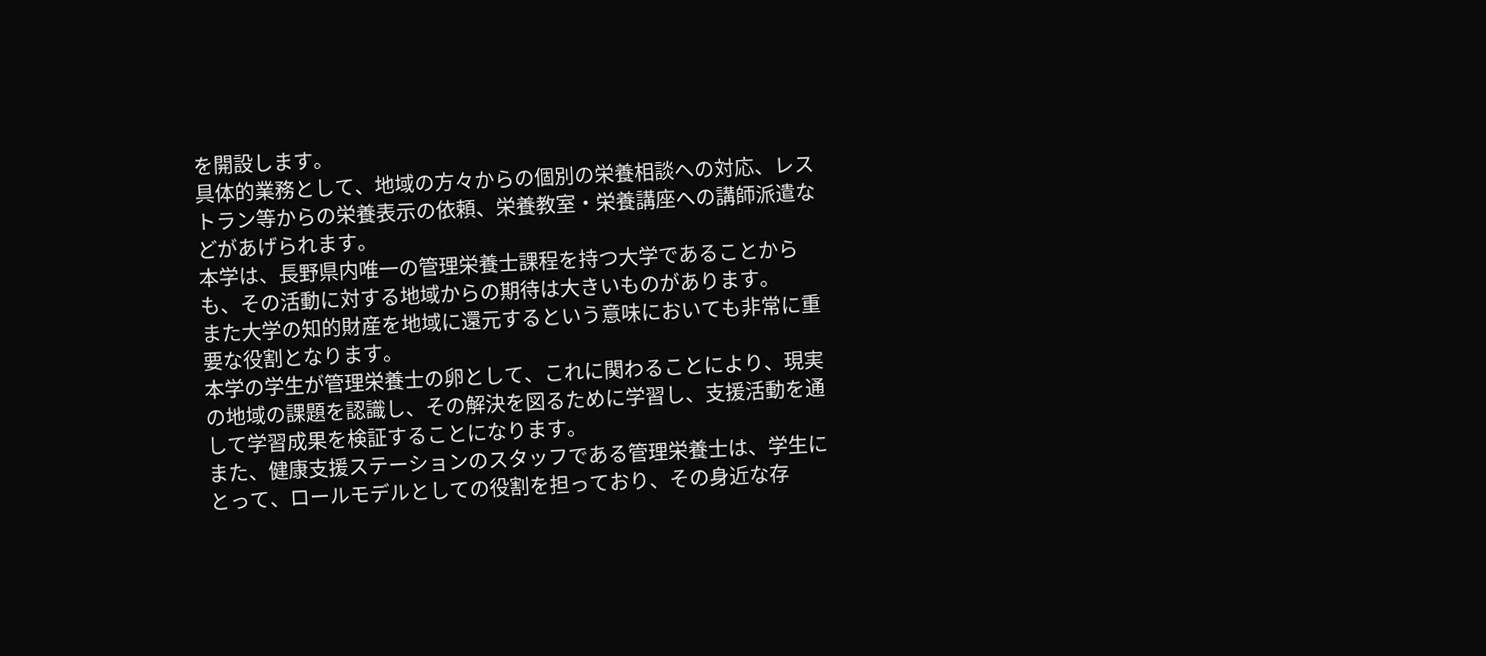を開設します。
具体的業務として、地域の方々からの個別の栄養相談への対応、レストラン等からの栄養表示の依頼、栄養教室・栄養講座への講師派遣などがあげられます。
本学は、長野県内唯一の管理栄養士課程を持つ大学であることからも、その活動に対する地域からの期待は大きいものがあります。
また大学の知的財産を地域に還元するという意味においても非常に重要な役割となります。
本学の学生が管理栄養士の卵として、これに関わることにより、現実の地域の課題を認識し、その解決を図るために学習し、支援活動を通して学習成果を検証することになります。
また、健康支援ステーションのスタッフである管理栄養士は、学生にとって、ロールモデルとしての役割を担っており、その身近な存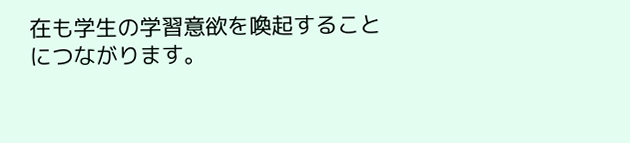在も学生の学習意欲を喚起することにつながります。